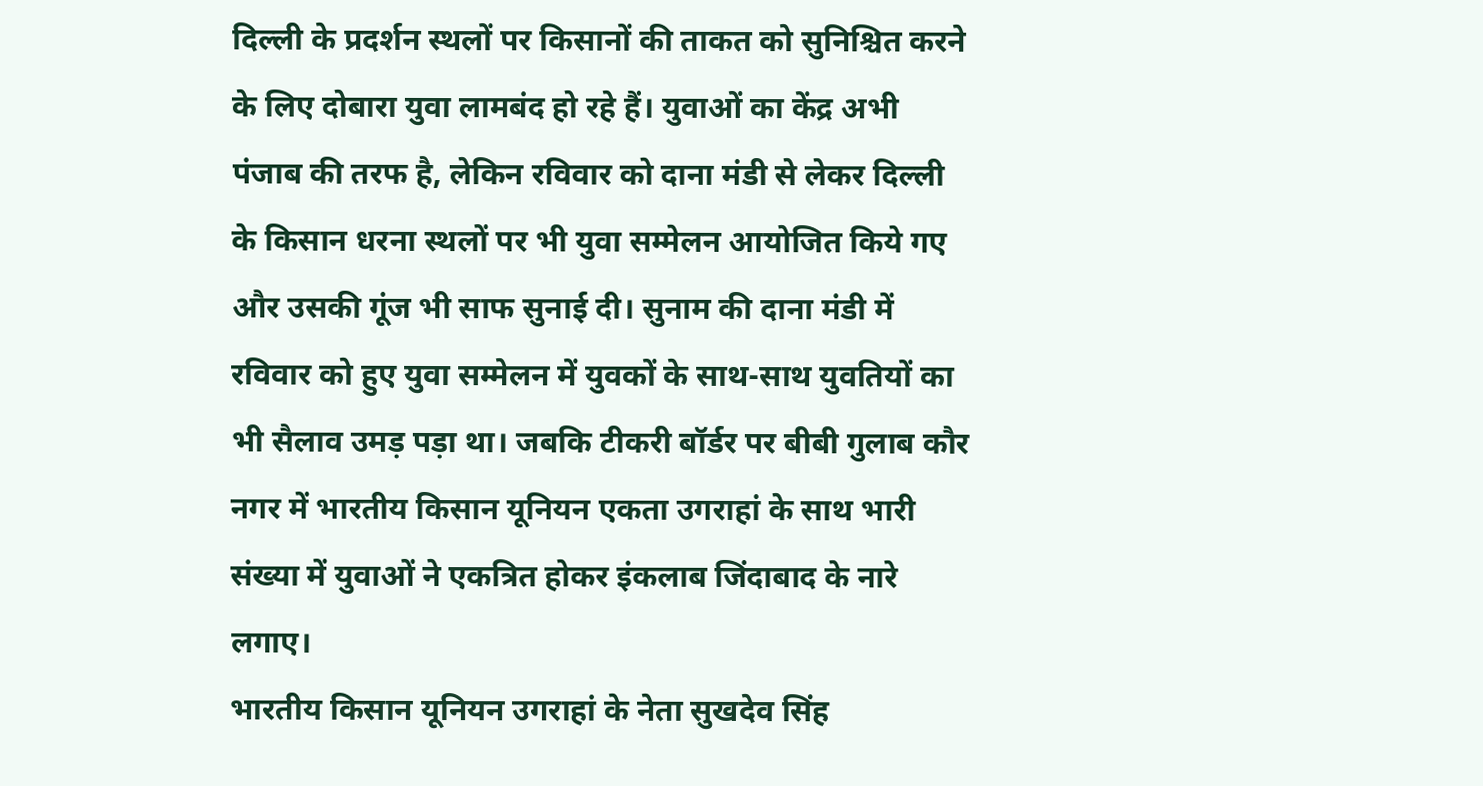दिल्ली के प्रदर्शन स्थलों पर किसानों की ताकत को सुनिश्चित करने के लिए दोबारा युवा लामबंद हो रहे हैं। युवाओं का केंद्र अभी पंजाब की तरफ है, लेकिन रविवार को दाना मंडी से लेकर दिल्ली के किसान धरना स्थलों पर भी युवा सम्मेलन आयोजित किये गए और उसकी गूंज भी साफ सुनाई दी। सुनाम की दाना मंडी में रविवार को हुए युवा सम्मेलन में युवकों के साथ-साथ युवतियों का भी सैलाव उमड़ पड़ा था। जबकि टीकरी बॉर्डर पर बीबी गुलाब कौर नगर में भारतीय किसान यूनियन एकता उगराहां के साथ भारी संख्या में युवाओं ने एकत्रित होकर इंकलाब जिंदाबाद के नारे लगाए।
भारतीय किसान यूनियन उगराहां के नेता सुखदेव सिंह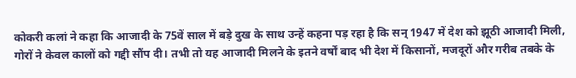कोकरी कलां ने कहा कि आजादी के 75वें साल में बड़े दुख के साथ उन्हें कहना पड़ रहा है कि सन् 1947 में देश को झूठी आजादी मिली, गोरों ने केवल कालों को गद्दी सौंप दी। तभी तो यह आजादी मिलने के इतने वर्षों बाद भी देश में किसानों, मजदूरों और गरीब तबके के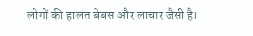लोगों की हालत बेबस और लाचार जैसी है।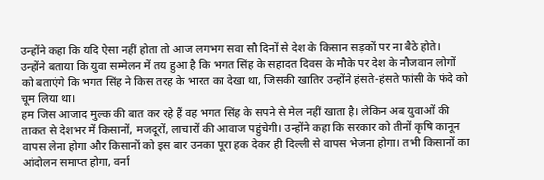उन्होंने कहा कि यदि ऐसा नहीं होता तो आज लगभग सवा सौ दिनों से देश के किसान सड़कों पर ना बैठे होते। उन्होंने बताया कि युवा सम्मेलन में तय हुआ है कि भगत सिंह के सहादत दिवस के मौके पर देश के नौजवान लोगों को बताएंगे कि भगत सिंह ने किस तरह के भारत का देखा था, जिसकी खातिर उन्होंने हंसते-हंसते फांसी के फंदे को चूम लिया था।
हम जिस आजाद मुल्क की बात कर रहे हैं वह भगत सिंह के सपने से मेल नहीं खाता है। लेकिन अब युवाओं की ताकत से देशभर में किसानों, मजदूरों, लाचारों की आवाज पहुंचेगी। उन्होंने कहा कि सरकार को तीनों कृषि कानून वापस लेना होगा और किसानों को इस बार उनका पूरा हक देकर ही दिल्ली से वापस भेजना होगा। तभी किसानों का आंदोलन समाप्त होगा, वर्ना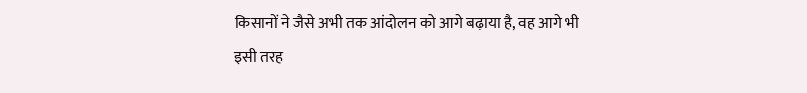किसानों ने जैसे अभी तक आंदोलन को आगे बढ़ाया है, वह आगे भी इसी तरह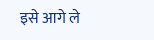इसे आगे ले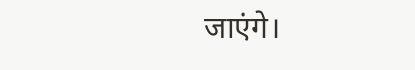जाएंगे।